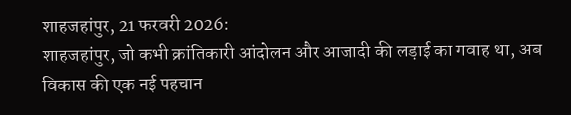शाहजहांपुर, 21 फरवरी 2026:
शाहजहांपुर, जो कभी क्रांतिकारी आंदोलन और आजादी की लड़ाई का गवाह था, अब विकास की एक नई पहचान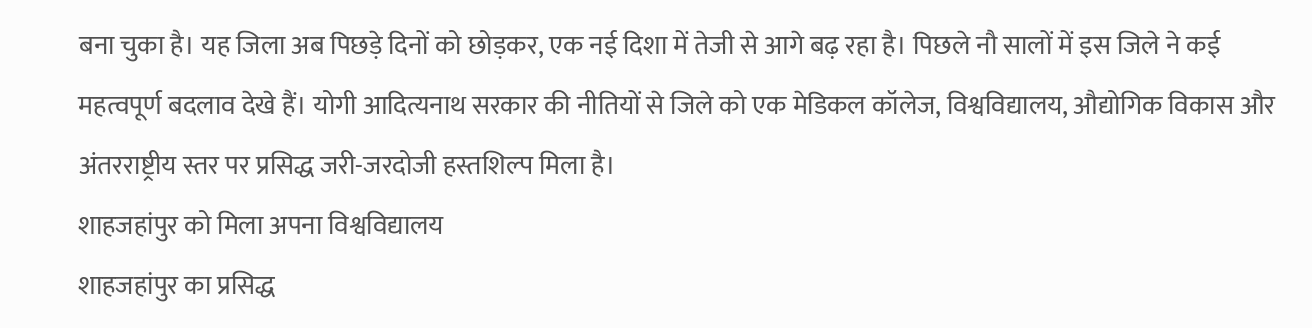बना चुका है। यह जिला अब पिछड़े दिनों को छोड़कर, एक नई दिशा में तेजी से आगे बढ़ रहा है। पिछले नौ सालों में इस जिले ने कई महत्वपूर्ण बदलाव देखे हैं। योगी आदित्यनाथ सरकार की नीतियों से जिले को एक मेडिकल कॉलेज, विश्वविद्यालय, औद्योगिक विकास और अंतरराष्ट्रीय स्तर पर प्रसिद्ध जरी-जरदोजी हस्तशिल्प मिला है।
शाहजहांपुर को मिला अपना विश्वविद्यालय
शाहजहांपुर का प्रसिद्ध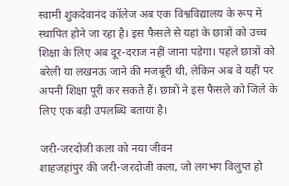स्वामी शुकदेवानंद कॉलेज अब एक विश्वविद्यालय के रूप में स्थापित होने जा रहा है। इस फैसले से यहां के छात्रों को उच्च शिक्षा के लिए अब दूर-दराज नहीं जाना पड़ेगा। पहले छात्रों को बरेली या लखनऊ जाने की मजबूरी थी, लेकिन अब वे यहीं पर अपनी शिक्षा पूरी कर सकते हैं। छात्रों ने इस फैसले को जिले के लिए एक बड़ी उपलब्धि बताया है।

जरी-जरदोजी कला को नया जीवन
शाहजहांपुर की जरी-जरदोजी कला, जो लगभग विलुप्त हो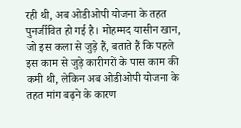रही थी, अब ओडीओपी योजना के तहत पुनर्जीवित हो गई है। मोहम्मद यासीन खान, जो इस कला से जुड़े हैं, बताते हैं कि पहले इस काम से जुड़े कारीगरों के पास काम की कमी थी, लेकिन अब ओडीओपी योजना के तहत मांग बढ़ने के कारण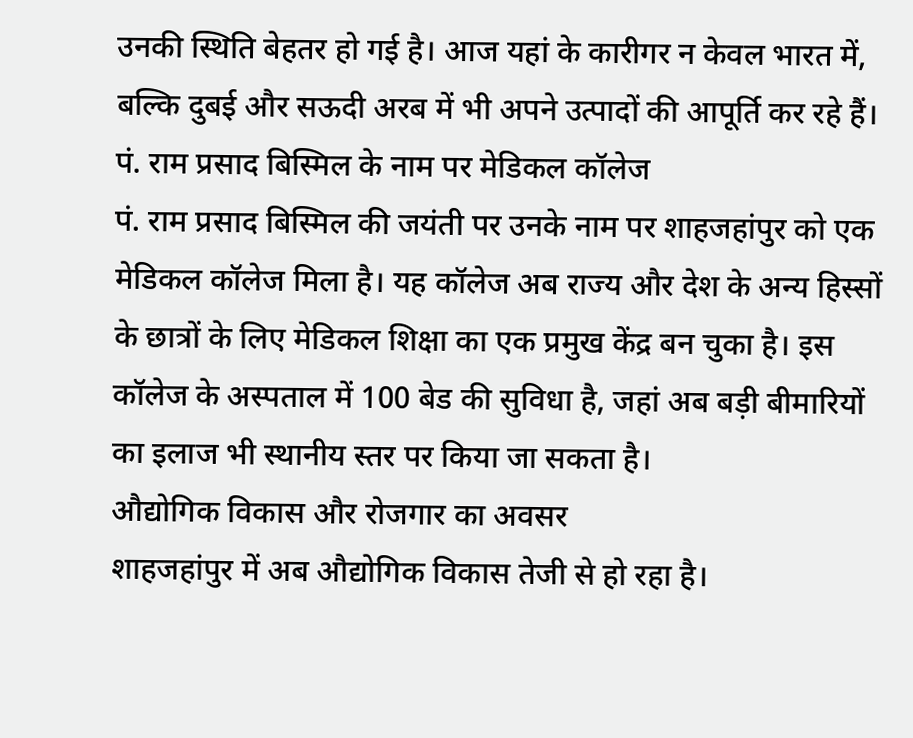उनकी स्थिति बेहतर हो गई है। आज यहां के कारीगर न केवल भारत में, बल्कि दुबई और सऊदी अरब में भी अपने उत्पादों की आपूर्ति कर रहे हैं।
पं. राम प्रसाद बिस्मिल के नाम पर मेडिकल कॉलेज
पं. राम प्रसाद बिस्मिल की जयंती पर उनके नाम पर शाहजहांपुर को एक मेडिकल कॉलेज मिला है। यह कॉलेज अब राज्य और देश के अन्य हिस्सों के छात्रों के लिए मेडिकल शिक्षा का एक प्रमुख केंद्र बन चुका है। इस कॉलेज के अस्पताल में 100 बेड की सुविधा है, जहां अब बड़ी बीमारियों का इलाज भी स्थानीय स्तर पर किया जा सकता है।
औद्योगिक विकास और रोजगार का अवसर
शाहजहांपुर में अब औद्योगिक विकास तेजी से हो रहा है।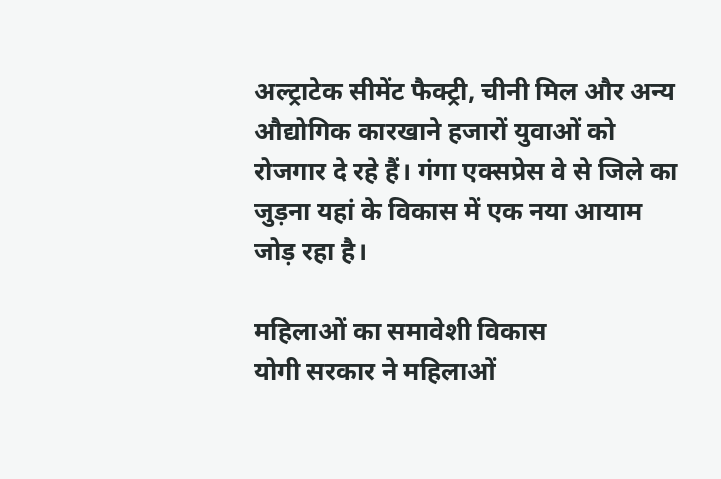अल्ट्राटेक सीमेंट फैक्ट्री, चीनी मिल और अन्य औद्योगिक कारखाने हजारों युवाओं को रोजगार दे रहे हैं। गंगा एक्सप्रेस वे से जिले का जुड़ना यहां के विकास में एक नया आयाम जोड़ रहा है।

महिलाओं का समावेशी विकास
योगी सरकार ने महिलाओं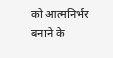को आत्मनिर्भर बनाने के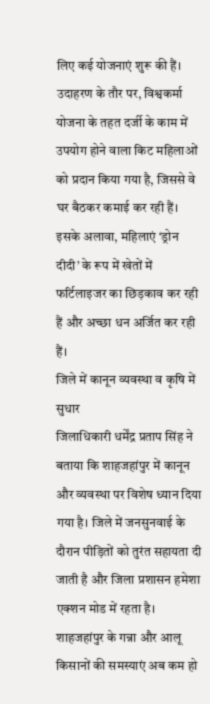लिए कई योजनाएं शुरू की हैं। उदाहरण के तौर पर, विश्वकर्मा योजना के तहत दर्जी के काम में उपयोग होने वाला किट महिलाओं को प्रदान किया गया है, जिससे वे घर बैठकर कमाई कर रही हैं। इसके अलावा, महिलाएं ‘ड्रोन दीदी’ के रूप में खेतों में फर्टिलाइजर का छिड़काव कर रही हैं और अच्छा धन अर्जित कर रही हैं।
जिले में कानून व्यवस्था व कृषि में सुधार
जिलाधिकारी धर्मेंद्र प्रताप सिंह ने बताया कि शाहजहांपुर में कानून और व्यवस्था पर विशेष ध्यान दिया गया है। जिले में जनसुनवाई के दौरान पीड़ितों को तुरंत सहायता दी जाती है और जिला प्रशासन हमेशा एक्शन मोड में रहता है। शाहजहांपुर के गन्ना और आलू किसानों की समस्याएं अब कम हो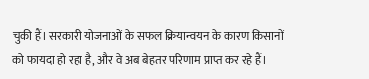चुकी हैं। सरकारी योजनाओं के सफल क्रियान्वयन के कारण किसानों को फायदा हो रहा है, और वे अब बेहतर परिणाम प्राप्त कर रहे हैं।